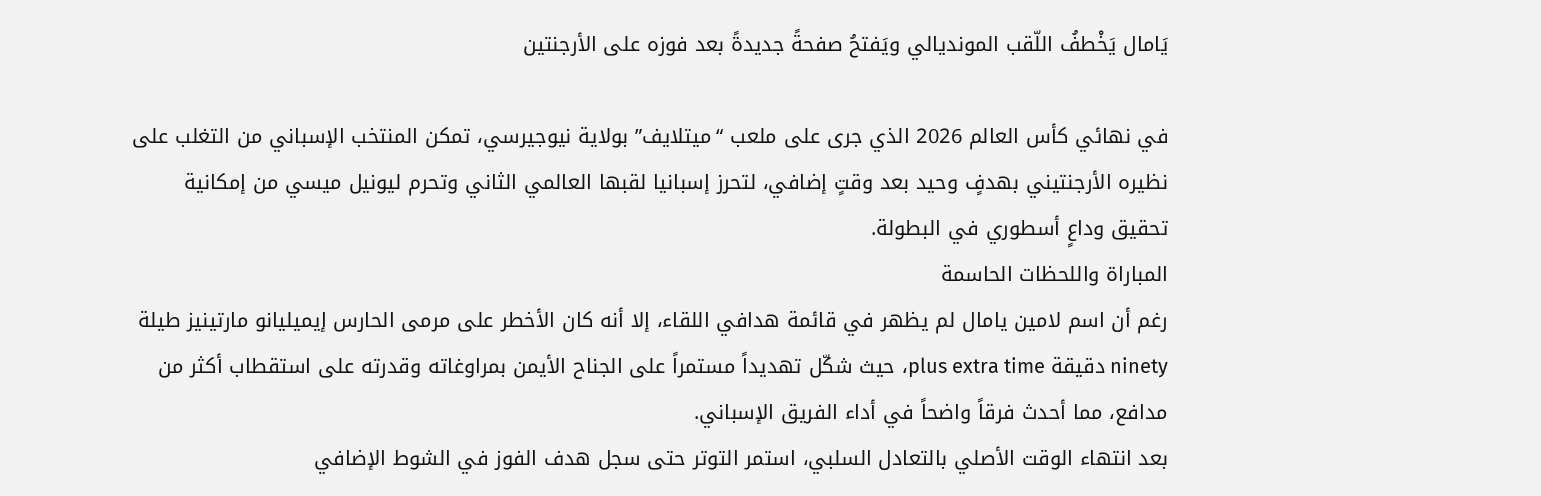يَامال يَخْطفُ اللّقب المونديالي ويَفتحُ صفحةً جديدةً بعد فوزه على الأرجنتين

في نهائي كأس العالم 2026 الذي جرى على ملعب “ميتلايف” بولاية نيوجيرسي، تمكن المنتخب الإسباني من التغلب على نظيره الأرجنتيني بهدفٍ وحيد بعد وقتٍ إضافي، لتحرز إسبانيا لقبها العالمي الثاني وتحرم ليونيل ميسي من إمكانية تحقيق وداعٍ أسطوري في البطولة.
المباراة واللحظات الحاسمة
رغم أن اسم لامين يامال لم يظهر في قائمة هدافي اللقاء، إلا أنه كان الأخطر على مرمى الحارس إيميليانو مارتينيز طيلة ninety دقيقة plus extra time، حيث شكّل تهديداً مستمراً على الجناح الأيمن بمراوغاته وقدرته على استقطاب أكثر من مدافع، مما أحدث فرقاً واضحاً في أداء الفريق الإسباني.
بعد انتهاء الوقت الأصلي بالتعادل السلبي، استمر التوتر حتى سجل هدف الفوز في الشوط الإضافي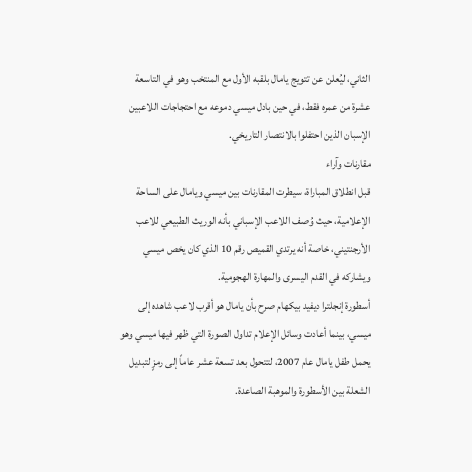الثاني، ليُعلن عن تتويج يامال بلقبه الأول مع المنتخب وهو في التاسعة عشرة من عمره فقط، في حين بادل ميسي دموعه مع احتجاجات اللاعبين الإسبان الذين احتفلوا بالانتصار التاريخي.
مقارنات وآراء
قبل انطلاق المباراة، سيطرت المقارنات بين ميسي ويامال على الساحة الإعلامية، حيث وُصف اللاعب الإسباني بأنه الوريث الطبيعي للاعب الأرجنتيني، خاصة أنه يرتدي القميص رقم 10 الذي كان يخص ميسي ويشاركه في القدم اليسرى والمهارة الهجومية.
أسطورة إنجلترا ديفيد بيكهام صرح بأن يامال هو أقرب لاعب شاهده إلى ميسي، بينما أعادت وسائل الإعلام تداول الصورة التي ظهر فيها ميسي وهو يحمل طفل يامال عام 2007، لتتحول بعد تسعة عشر عاماً إلى رمزٍ لتبديل الشعلة بين الأسطورة والموهبة الصاعدة.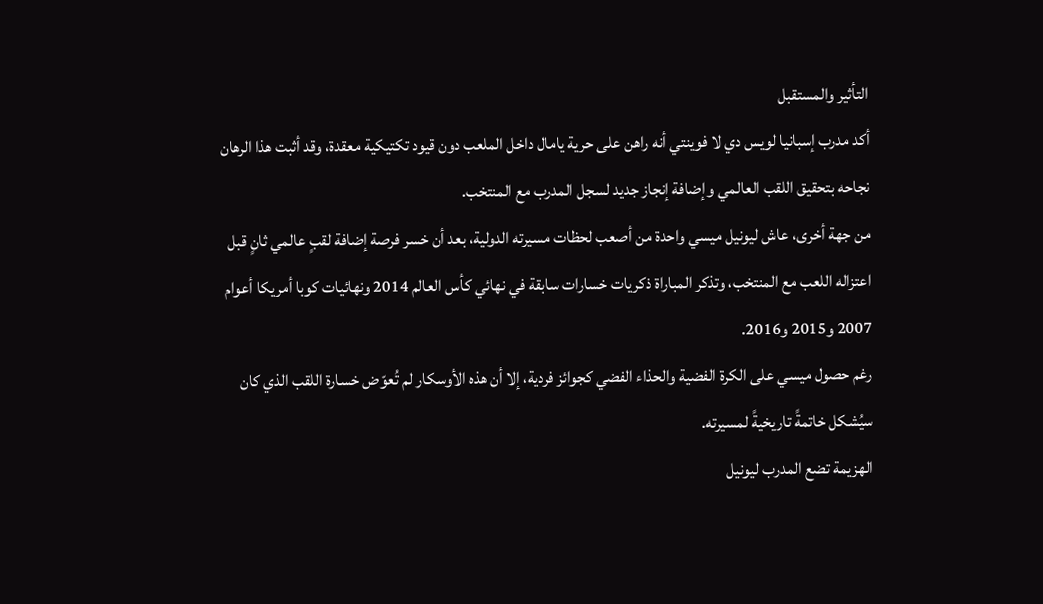التأثير والمستقبل
أكد مدرب إسبانيا لويس دي لا فوينتي أنه راهن على حرية يامال داخل الملعب دون قيود تكتيكية معقدة، وقد أثبت هذا الرهان نجاحه بتحقيق اللقب العالمي وإضافة إنجاز جديد لسجل المدرب مع المنتخب.
من جهة أخرى، عاش ليونيل ميسي واحدة من أصعب لحظات مسيرته الدولية، بعد أن خسر فرصة إضافة لقبٍ عالمي ثانٍ قبل اعتزاله اللعب مع المنتخب، وتذكر المباراة ذكريات خسارات سابقة في نهائي كأس العالم 2014 ونهائيات كوبا أمريكا أعوام 2007 و2015 و2016.
رغم حصول ميسي على الكرة الفضية والحذاء الفضي كجوائز فردية، إلا أن هذه الأوسكار لم تُعوّض خسارة اللقب الذي كان سيُشكل خاتمةً تاريخيةً لمسيرته.
الهزيمة تضع المدرب ليونيل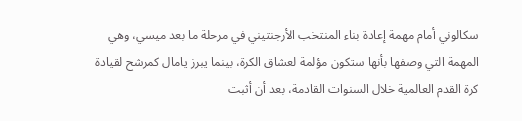سكالوني أمام مهمة إعادة بناء المنتخب الأرجنتيني في مرحلة ما بعد ميسي، وهي المهمة التي وصفها بأنها ستكون مؤلمة لعشاق الكرة، بينما يبرز يامال كمرشح لقيادة كرة القدم العالمية خلال السنوات القادمة، بعد أن أثبت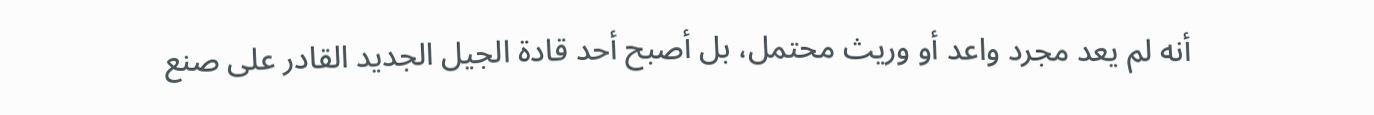أنه لم يعد مجرد واعد أو وريث محتمل، بل أصبح أحد قادة الجيل الجديد القادر على صنع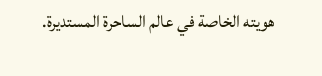هويته الخاصة في عالم الساحرة المستديرة.